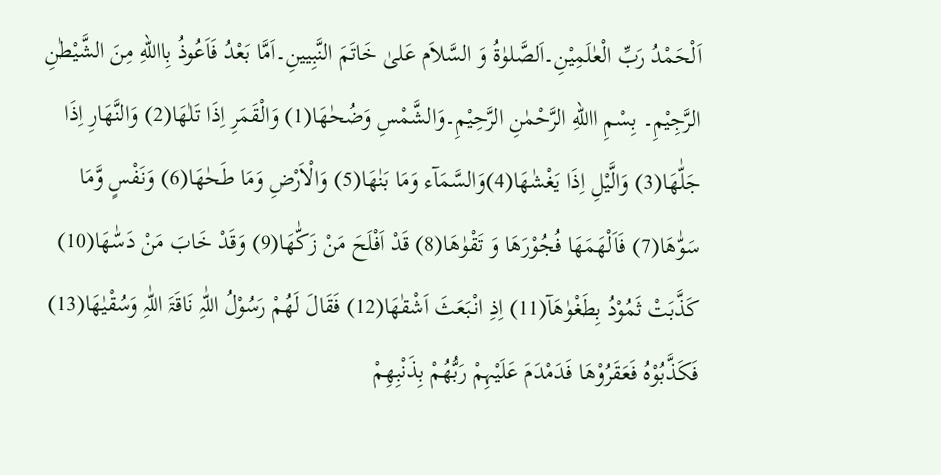اَلْحَمْدُ رَبِّ الْعٰلَمِیْنِ۔اَلصَّلوٰۃُ وَ السَّلاَم عَلیٰ خَاتَمَ النَّبِیینِ۔اَمَّا بَعْدُ فَاَعُوذُ بِااللهِ مِنَ الشَّیْطٰنِ الرَّجِیْمِ۔ بِسْمِ االلهِ الرَّحْمٰنِ الرَّحِیْمِ۔وَالشَّمْسِ وَضُحٰھَا(1) وَالْقَمَرِ اِذَا تَلٰھَا(2) وَالنَّھَارِ اِذَا جَلّٰھَا(3) وَالَّیْلِ اِذَا یَغْشٰھَا(4)وَالسَّمَآء وَمَا بَنٰھَا(5) وَالْاَرْضِ وَمَا طَحٰھَا(6) وَنَفْسٍ وَّمَا سَوّٰھَا(7) فَاَلْھَمَھَا فُجُوْرَھَا وَ تَقْوٰھَا(8) قَدْ اَفْلَحَ مَنْ زَکّٰھَا(9) وَقَدْ خَابَ مَنْ دَسّٰھَا(10) کَذَّبَتْ ثَمُوْدُ بِطَغْوٰھَآ(11) اِذِ انْبَعَثَ اَشْقٰھَا(12) فَقَالَ لَھُمْ رَسُوْلُ اللّٰہِ نَاقَۃَ اللّٰہِ وَسُقْیٰھَا(13) فَکَذَّبُوْہُ فَعَقَرُوْھَا فَدَمْدَمَ عَلَیْہِمْ رَبُّھُمْ بِذَنْبِھِمْ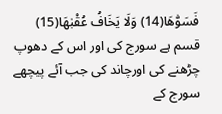فَسَوّٰھَا(14) وَلَا یَخَافُ عُقْبٰھَا(15)
قسم ہے سورج کی اور اس کے دھوپ چڑھنے کی اورچاند کی جب آئے پیچھے سورج کے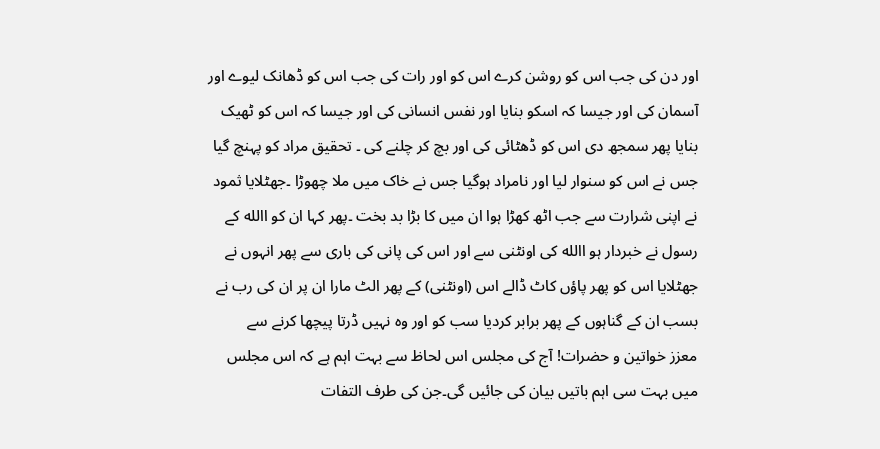اور دن کی جب اس کو روشن کرے اس کو اور رات کی جب اس کو ڈھانک لیوے اور آسمان کی اور جیسا کہ اسکو بنایا اور نفس انسانی کی اور جیسا کہ اس کو ٹھیک بنایا پھر سمجھ دی اس کو ڈھٹائی کی اور بچ کر چلنے کی ۔ تحقیق مراد کو پہنچ گیا جس نے اس کو سنوار لیا اور نامراد ہوگیا جس نے خاک میں ملا چھوڑا ۔جھٹلایا ثمود نے اپنی شرارت سے جب اٹھ کھڑا ہوا ان میں کا بڑا بد بخت ۔پھر کہا ان کو االله کے رسول نے خبردار ہو االله کی اونٹنی سے اور اس کی پانی کی باری سے پھر انہوں نے جھٹلایا اس کو پھر پاؤں کاٹ ڈالے اس (اونٹنی) کے پھر الٹ مارا ان پر ان کی رب نے بسب ان کے گناہوں کے پھر برابر کردیا سب کو اور وہ نہیں ڈرتا پیچھا کرنے سے
معزز خواتین و حضرات! آج کی مجلس اس لحاظ سے بہت اہم ہے کہ اس مجلس میں بہت سی اہم باتیں بیان کی جائیں گی۔جن کی طرف التفات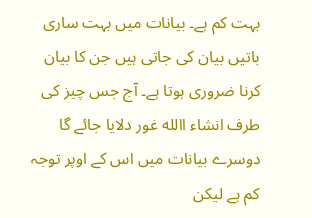بہت کم ہے۔ بیانات میں بہت ساری باتیں بیان کی جاتی ہیں جن کا بیان کرنا ضروری ہوتا ہے۔ آج جس چیز کی طرف انشاء االله غور دلایا جائے گا دوسرے بیانات میں اس کے اوپر توجہ کم ہے لیکن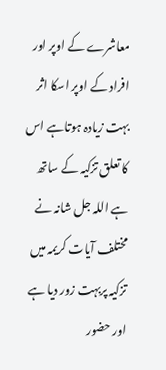معاشرے کے اوپر اور افراد کے اوپر اسکا اثر بہت زیادہ ہوتاہے اس کا تعلق تزکیہ کے ساتھ ہے اللہ جل شانہ نے مختلف آیات کریمہ میں تزکیہ پربہت زور دیا ہے اور حضور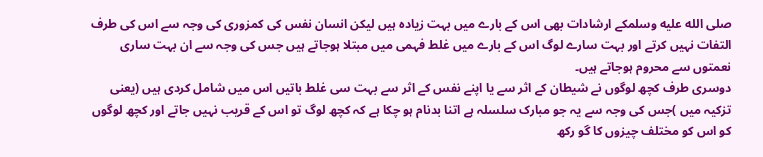صلى الله عليه وسلمکے ارشادات بھی اس کے بارے میں بہت زیادہ ہیں لیکن انسان نفس کی کمزوری کی وجہ سے اس کی طرف التفات نہیں کرتے اور بہت سارے لوگ اس کے بارے میں غلط فہمی میں مبتلا ہوجاتے ہیں جس کی وجہ سے ان بہت ساری نعمتوں سے محروم ہوجاتے ہیں۔
دوسری طرف کچھ لوگوں نے شیطان کے اثر سے یا اپنے نفس کے اثر سے بہت سی غلط باتیں اس میں شامل کردی ہیں (یعنی تزکیہ میں )جس کی وجہ سے یہ جو مبارک سلسلہ ہے اتنا بدنام ہو چکا ہے کہ کچھ لوگ تو اس کے قریب نہیں جاتے اور کچھ لوگوں کو اس کو مختلف چیزوں کا گو رکھ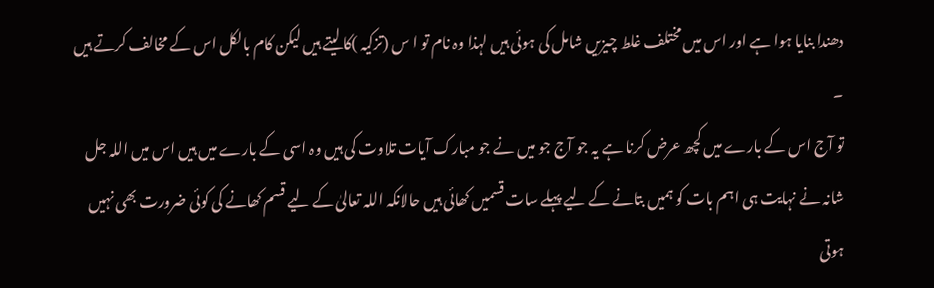دھندا بنایا ہوا ہے اور اس میں مختلف غلط چیزیں شامل کی ہوئی ہیں لہذا وہ نام تو ا س (تزکیہ )کا لیتے ہیں لیکن کام بالکل اس کے مخالف کرتے ہیں ۔
تو آج اس کے بارے میں کچھ عرض کرنا ہے یہ جو آج جو میں نے جو مبارک آیات تلاوت کی ہیں وہ اسی کے بارے میں ہیں اس میں اللہ جل شانہ نے نہایت ہی اہم بات کو ہمیں بتانے کے لیے پہلے سات قسمیں کھائی ہیں حالانکہ اللہ تعالیٰ کے لیے قسم کھانے کی کوئی ضرورت بھی نہیں ہوتی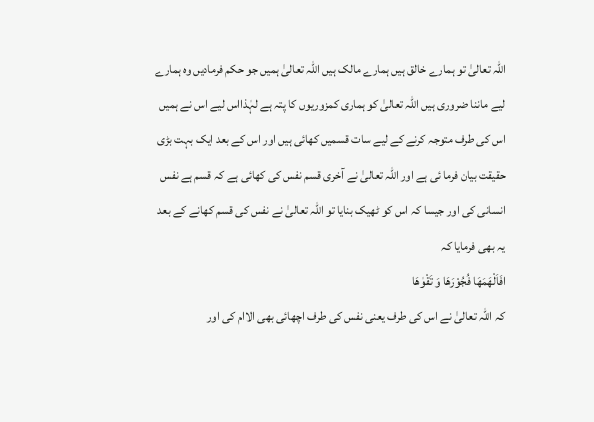اللہ تعالیٰ تو ہمارے خالق ہیں ہمارے مالک ہیں اللہ تعالیٰ ہمیں جو حکم فرمادیں وہ ہمارے لیے ماننا ضروری ہیں اللہ تعالیٰ کو ہماری کمزوریوں کا پتہ ہے لہٰذااس لیے اس نے ہمیں اس کی طرف متوجہ کرنے کے لیے سات قسمیں کھائی ہیں اور اس کے بعد ایک بہت بڑی حقیقت بیان فرما ئی ہے اور اللہ تعالیٰ نے آخری قسم نفس کی کھائی ہے کہ قسم ہے نفس انسانی کی اور جیسا کہ اس کو ٹھیک بنایا تو اللہ تعالیٰ نے نفس کی قسم کھانے کے بعد یہ بھی فرمایا کہ
افَاَلْھَمَھَا فُجُوْرَھَا وَ تَقْوٰھَا
کہ اللہ تعالیٰ نے اس کی طرف یعنی نفس کی طرف اچھائی بھی الاام کی اور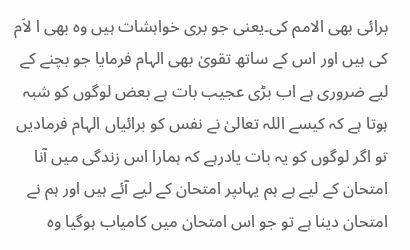برائی بھی الامم کی۔یعنی جو بری خواہشات ہیں وہ بھی ا لاَم کی ہیں اور اس کے ساتھ تقویٰ بھی الہام فرمایا جو بچنے کے لیے ضروری ہے اب بڑی عجیب بات ہے بعض لوگوں کو شبہ ہوتا ہے کہ کیسے اللہ تعالیٰ نے نفس کو برائیاں الہام فرمادیں تو اگر لوگوں کو یہ بات یادرہے کہ ہمارا اس زندگی میں آنا امتحان کے لیے ہے ہم یہاںپر امتحان کے لیے آئے ہیں اور ہم نے امتحان دینا ہے تو جو اس امتحان میں کامیاب ہوگیا وہ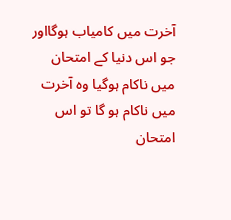آخرت میں کامیاب ہوگااور جو اس دنیا کے امتحان میں ناکام ہوگیا وہ آخرت میں ناکام ہو گا تو اس امتحان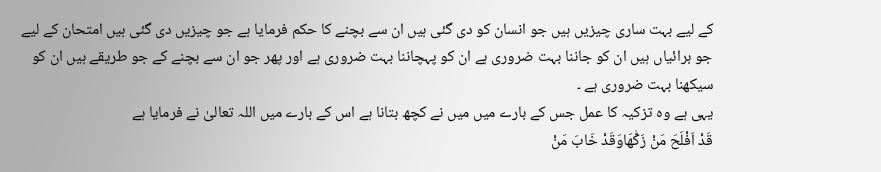کے لیے بہت ساری چیزیں ہیں جو انسان کو دی گئی ہیں ان سے بچنے کا حکم فرمایا ہے جو چیزیں دی گئی ہیں امتحان کے لیے جو برائیاں ہیں ان کو جاننا بہت ضروری ہے ان کو پہچاننا بہت ضروری ہے اور پھر جو ان سے بچنے کے جو طریقے ہیں ان کو سیکھنا بہت ضروری ہے ۔
یہی ہے وہ تزکیہ کا عمل جس کے بارے میں میں نے کچھ بتانا ہے اس کے بارے میں اللہ تعالیٰ نے فرمایا ہے
قَدْ اَفْلَحَ مَنْ زَکّٰھَاوَقَدْ خَابَ مَنْ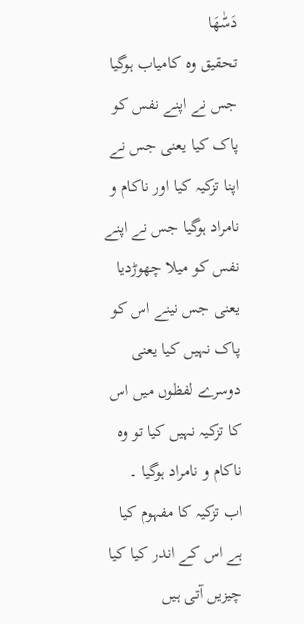دَسّٰھَا
تحقیق وہ کامیاب ہوگیا جس نے اپنے نفس کو پاک کیا یعنی جس نے اپنا تزکیہ کیا اور ناکام و نامراد ہوگیا جس نے اپنے نفس کو میلا چھوڑدیا یعنی جس نینے اس کو پاک نہیں کیا یعنی دوسرے لفظوں میں اس کا تزکیہ نہیں کیا تو وہ ناکام و نامراد ہوگیا ۔
اب تزکیہ کا مفہوم کیا ہے اس کے اندر کیا کیا چیزیں آتی ہیں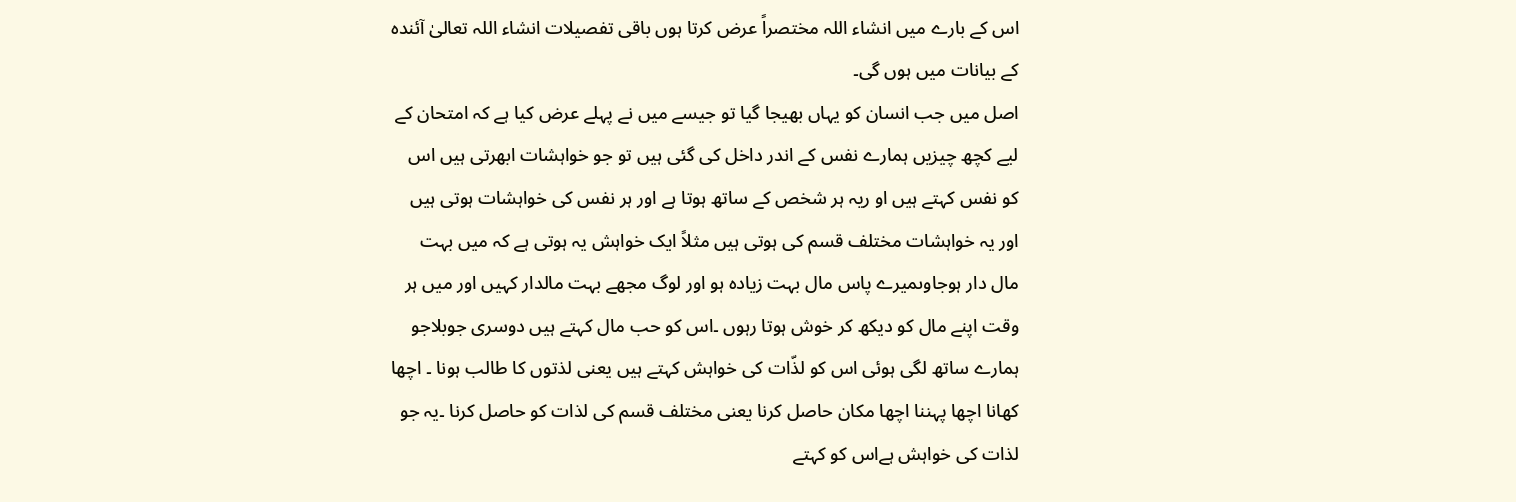اس کے بارے میں انشاء اللہ مختصراً عرض کرتا ہوں باقی تفصیلات انشاء اللہ تعالیٰ آئندہ کے بیانات میں ہوں گی۔
اصل میں جب انسان کو یہاں بھیجا گیا تو جیسے میں نے پہلے عرض کیا ہے کہ امتحان کے لیے کچھ چیزیں ہمارے نفس کے اندر داخل کی گئی ہیں تو جو خواہشات ابھرتی ہیں اس کو نفس کہتے ہیں او ریہ ہر شخص کے ساتھ ہوتا ہے اور ہر نفس کی خواہشات ہوتی ہیں اور یہ خواہشات مختلف قسم کی ہوتی ہیں مثلاً ایک خواہش یہ ہوتی ہے کہ میں بہت مال دار ہوجاوںمیرے پاس مال بہت زیادہ ہو اور لوگ مجھے بہت مالدار کہیں اور میں ہر وقت اپنے مال کو دیکھ کر خوش ہوتا رہوں ۔اس کو حب مال کہتے ہیں دوسری جوبلاجو ہمارے ساتھ لگی ہوئی اس کو لذّات کی خواہش کہتے ہیں یعنی لذتوں کا طالب ہونا ۔ اچھا کھانا اچھا پہننا اچھا مکان حاصل کرنا یعنی مختلف قسم کی لذات کو حاصل کرنا ۔یہ جو لذات کی خواہش ہےاس کو کہتے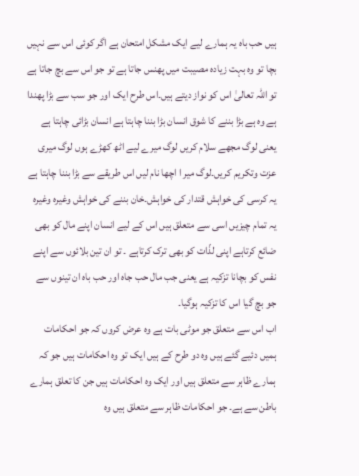ہیں حب باہ یہ ہمارے لیے ایک مشکل امتحان ہے اگر کوئی اس سے نہیں بچا تو وہ بہت زیادہ مصیبت میں پھنس جاتا ہے تو جو اس سے بچ جاتا ہے تو اللہ تعالیٰ اس کو نواز دیتے ہیں۔اس طرح ایک اور جو سب سے بڑا پھندا ہے وہ ہے بڑا بننے کا شوق انسان بڑا بننا چاہتا ہے انسان بڑائی چاہتا ہے یعنی لوگ مجھے سلام کریں لوگ میرے لیے اٹھ کھڑے ہوں لوگ میری عزت وتکریم کریں۔لوگ میر ا اچھا نام لیں اس طریقے سے بڑا بننا چاہتا ہے یہ کرسی کی خواہش قتدار کی خواہش۔خان بننے کی خواہش وغیرہ وغیرہ یہ تمام چیزیں اسی سے متعلق ہیں اس کے لیے انسان اپنے مال کو بھی ضائع کرتاہے اپنی لذّات کو بھی ترک کرتاہے ۔ تو ان تین بلائوں سے اپنے نفس کو بچانا تزکیہ ہے یعنی جب مال حب جاہ اور حب باہ ان تینوں سے جو بچ گیا اس کا تزکیہ ہوگیا۔
اب اس سے متعلق جو موٹی بات ہے وہ عرض کروں کہ جو احکامات ہمیں دئیے گئے ہیں وہ دو طرح کے ہیں ایک تو وہ احکامات ہیں جو کہ ہمارے ظاہر سے متعلق ہیں اور ایک وہ احکامات ہیں جن کا تعلق ہمارے باطن سے ہے۔ جو احکامات ظاہر سے متعلق ہیں وہ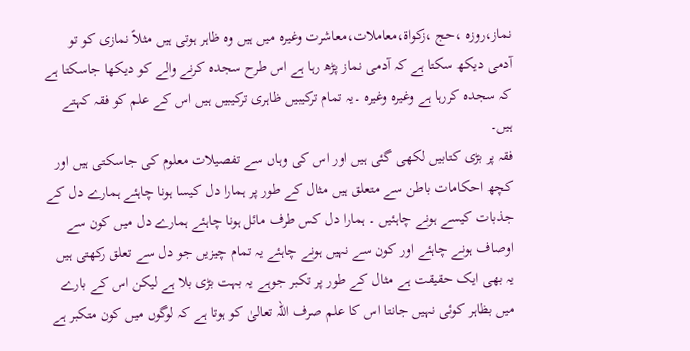نماز،روزہ ،حج ،زکواۃ،معاملات،معاشرت وغیرہ میں ہیں وہ ظاہر ہوتی ہیں مثلاً نمازی کو تو آدمی دیکھ سکتا ہے کہ آدمی نماز پڑھ رہا ہے اس طرح سجدہ کرنے والے کو دیکھا جاسکتا ہے کہ سجدہ کررہا ہے وغیرہ وغیرہ ۔یہ تمام ترکیبیں ظاہری ترکیبیں ہیں اس کے علم کو فقہ کہتے ہیں۔
فقہ پر بڑی کتابیں لکھی گئی ہیں اور اس کی وہاں سے تفصیلات معلوم کی جاسکتی ہیں اور کچھ احکامات باطن سے متعلق ہیں مثال کے طور پر ہمارا دل کیسا ہونا چاہئے ہمارے دل کے جذبات کیسے ہونے چاہئیں ۔ ہمارا دل کس طرف مائل ہونا چاہئے ہمارے دل میں کون سے اوصاف ہونے چاہئے اور کون سے نہیں ہونے چاہئے یہ تمام چیزیں جو دل سے تعلق رکھتی ہیں یہ بھی ایک حقیقت ہے مثال کے طور پر تکبر جوہے یہ بہت بڑی بلا ہے لیکن اس کے بارے میں بظاہر کوئی نہیں جانتا اس کا علم صرف اللہ تعالیٰ کو ہوتا ہے کہ لوگوں میں کون متکبر ہے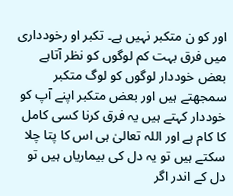اور کو ن متکبر نہیں ہے۔ تکبر او رخودداری میں فرق بہت کم لوگوں کو نظر آتاہے بعض خوددار لوگوں کو لوگ متکبر سمجھتے ہیں اور بعض متکبر اپنے آپ کو خوددار کہتے ہیں یہ فرق کرنا کسی کامل کا کام ہے اور اللہ تعالیٰ ہی اس کا پتا چلا سکتے ہیں تو یہ دل کی بیماریاں ہیں تو دل کے اندر اگر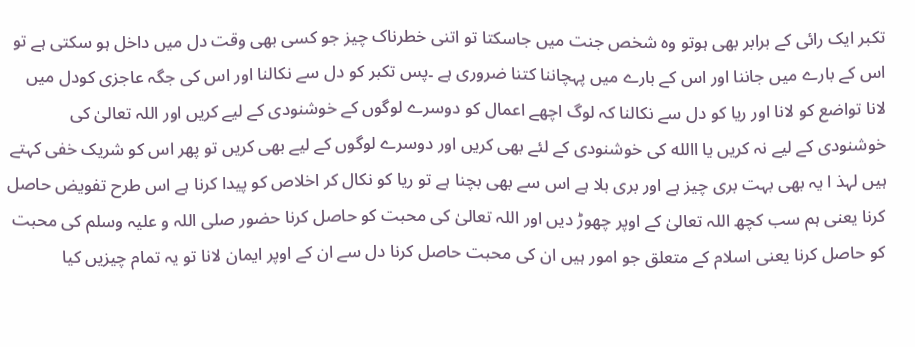تکبر ایک رائی کے برابر بھی ہوتو وہ شخص جنت میں جاسکتا تو اتنی خطرناک چیز جو کسی بھی وقت دل میں داخل ہو سکتی ہے تو اس کے بارے میں جاننا اور اس کے بارے میں پہچاننا کتنا ضروری ہے ۔پس تکبر کو دل سے نکالنا اور اس کی جگہ عاجزی کودل میں لانا تواضع کو لانا اور ریا کو دل سے نکالنا کہ لوگ اچھے اعمال کو دوسرے لوگوں کے خوشنودی کے لیے کریں اور اللہ تعالیٰ کی خوشنودی کے لیے نہ کریں یا االله کی خوشنودی کے لئے بھی کریں اور دوسرے لوگوں کے لیے بھی کریں تو پھر اس کو شریک خفی کہتے ہیں لہذ ا یہ بھی بہت بری چیز ہے اور بری بلا ہے اس سے بھی بچنا ہے تو ریا کو نکال کر اخلاص کو پیدا کرنا ہے اس طرح تفویض حاصل کرنا یعنی ہم سب کچھ اللہ تعالیٰ کے اوپر چھوڑ دیں اور اللہ تعالیٰ کی محبت کو حاصل کرنا حضور صلی اللہ و علیہ وسلم کی محبت کو حاصل کرنا یعنی اسلام کے متعلق جو امور ہیں ان کی محبت حاصل کرنا دل سے ان کے اوپر ایمان لانا تو یہ تمام چیزیں کیا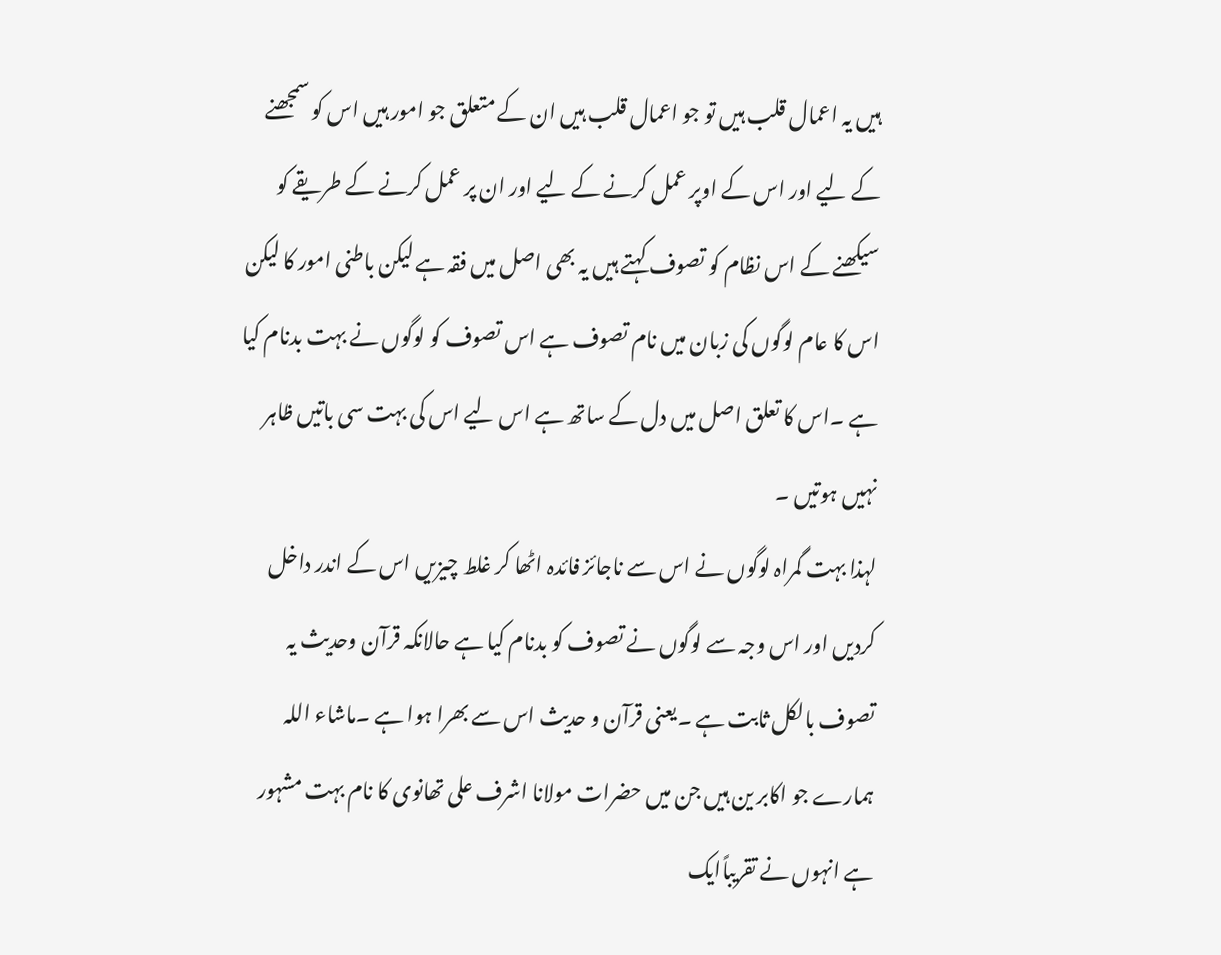ہیں یہ اعمال قلب ہیں تو جو اعمال قلب ہیں ان کے متعلق جو امور ہیں اس کو سمجھنے کے لیے اور اس کے اوپر عمل کرنے کے لیے اور ان پر عمل کرنے کے طریقے کو سیکھنے کے اس نظام کو تصوف کہتے ہیں یہ بھی اصل میں فقہ ہے لیکن باطنی امور کا لیکن اس کا عام لوگوں کی زبان میں نام تصوف ہے اس تصوف کو لوگوں نے بہت بدنام کیا ہے ۔اس کا تعلق اصل میں دل کے ساتھ ہے اس لیے اس کی بہت سی باتیں ظاہر نہیں ہوتیں ۔
لہذا بہت گمراہ لوگوں نے اس سے ناجائز فائدہ اٹھا کر غلط چیزیں اس کے اندر داخل کردیں اور اس وجہ سے لوگوں نے تصوف کو بدنام کیا ہے حالانکہ قرآن وحدیث یہ تصوف بالکل ثابت ہے ۔یعنی قرآن و حدیث اس سے بھرا ہوا ہے ۔ماشاء اللہ ہمارے جو اکابر ین ہیں جن میں حضرات مولانا اشرف علی تھانوی کا نام بہت مشہور ہے انہوں نے تقریباًایک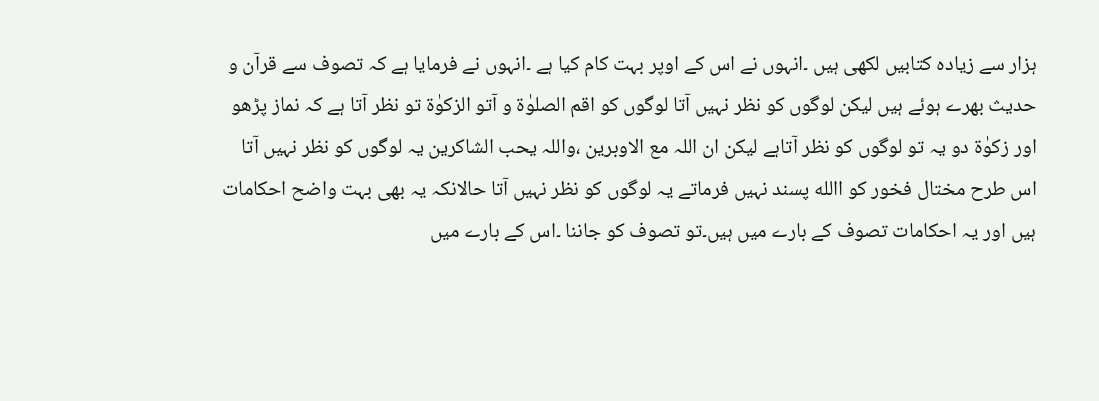ہزار سے زیادہ کتابیں لکھی ہیں ۔انہوں نے اس کے اوپر بہت کام کیا ہے ۔انہوں نے فرمایا ہے کہ تصوف سے قرآن و حدیث بھرے ہوئے ہیں لیکن لوگوں کو نظر نہیں آتا لوگوں کو اقم الصلوٰۃ و آتو الزکوٰۃ تو نظر آتا ہے کہ نماز پڑھو اور زکوٰۃ دو یہ تو لوگوں کو نظر آتاہے لیکن ان اللہ مع الاوبرین ،واللہ یحب الشاکرین یہ لوگوں کو نظر نہیں آتا اس طرح مختال فخور کو االله پسند نہیں فرماتے یہ لوگوں کو نظر نہیں آتا حالانکہ یہ بھی بہت واضح احکامات ہیں اور یہ احکامات تصوف کے بارے میں ہیں۔تو تصوف کو جاننا ۔اس کے بارے میں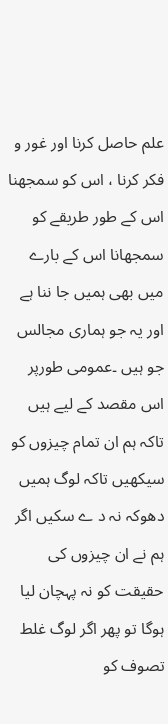علم حاصل کرنا اور غور و فکر کرنا ، اس کو سمجھنا اس کے طور طریقے کو سمجھانا اس کے بارے میں بھی ہمیں جا ننا ہے اور یہ جو ہماری مجالس جو ہیں ۔عمومی طورپر اس مقصد کے لیے ہیں تاکہ ہم ان تمام چیزوں کو سیکھیں تاکہ لوگ ہمیں دھوکہ نہ د ے سکیں اگر ہم نے ان چیزوں کی حقیقت کو نہ پہچان لیا ہوگا تو پھر اگر لوگ غلط تصوف کو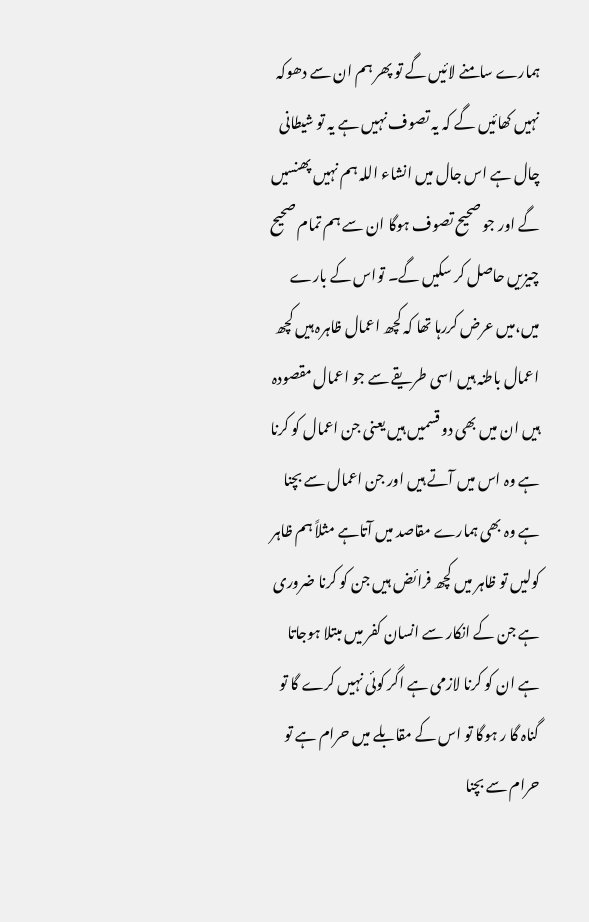ہمارے سامنے لائیں گے تو پھر ہم ان سے دھوکہ نہیں کھائیں گے کہ یہ تصوف نہیں ہے یہ تو شیطانی چال ہے اس جال میں انشاء اللہ ہم نہیں پھنسیں گے اور جو صحیح تصوف ہوگا ان سے ہم تمام صحیح چیزیں حاصل کر سکیں گے۔ تواس کے بارے میں،میں عرض کررہا تھا کہ کچھ اعمال ظاہرہ ہیں کچھ اعمال باطنہ ہیں اسی طریقے سے جو اعمال مقصودہ ہیں ان میں بھی دو قسمیں ہیں یعنی جن اعمال کو کرنا ہے وہ اس میں آتے ہیں اور جن اعمال سے بچنا ہے وہ بھی ہمارے مقاصد میں آتاہے مثلاً ہم ظاہر کولیں تو ظاہر میں کچھ فرائض ہیں جن کو کرنا ضروری ہے جن کے انکار سے انسان کفر میں مبتلا ہوجاتا ہے ان کو کرنا لازمی ہے اگر کوئی نہیں کرے گا تو گناہ گا ر ہوگا تو اس کے مقابلے میں حرام ہے تو حرام سے بچنا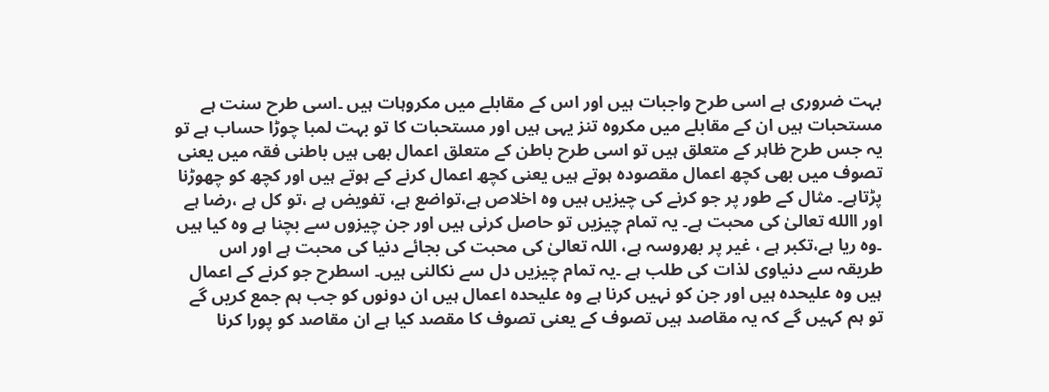بہت ضروری ہے اسی طرح واجبات ہیں اور اس کے مقابلے میں مکروہات ہیں ۔اسی طرح سنت ہے مستحبات ہیں ان کے مقابلے میں مکروہ تنز یہی ہیں اور مستحبات کا تو بہت لمبا چوڑا حساب ہے تو یہ جس طرح ظاہر کے متعلق ہیں تو اسی طرح باطن کے متعلق اعمال بھی ہیں باطنی فقہ میں یعنی تصوف میں بھی کچھ اعمال مقصودہ ہوتے ہیں یعنی کچھ اعمال کرنے کے ہوتے ہیں اور کچھ کو چھوڑنا پڑتاہے۔ مثال کے طور پر جو کرنے کی چیزیں ہیں وہ اخلاص ہے،تواضع ہے، تفویض ہے ،تو کل ہے ،رضا ہے اور االله تعالیٰ کی محبت ہے۔ یہ تمام چیزیں تو حاصل کرنی ہیں اور جن چیزوں سے بچنا ہے وہ کیا ہیں ۔وہ ریا ہے،تکبر ہے ، غیر پر بھروسہ ہے، اللہ تعالیٰ کی محبت کی بجائے دنیا کی محبت ہے اور اس طریقہ سے دنیاوی لذات کی طلب ہے ۔یہ تمام چیزیں دل سے نکالنی ہیں۔ اسطرح جو کرنے کے اعمال ہیں وہ علیحدہ ہیں اور جن کو نہیں کرنا ہے وہ علیحدہ اعمال ہیں ان دونوں کو جب ہم جمع کریں گے تو ہم کہیں گے کہ یہ مقاصد ہیں تصوف کے یعنی تصوف کا مقصد کیا ہے ان مقاصد کو پورا کرنا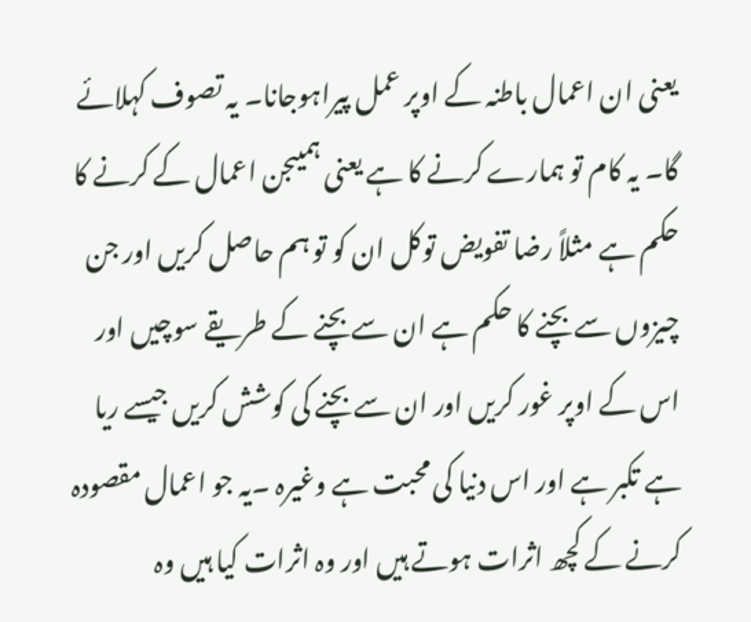یعنی ان اعمال باطنہ کے اوپر عمل پیراہوجانا۔ یہ تصوف کہلائے گا۔ یہ کام تو ہمارے کرنے کا ہے یعنی ہمیںجن اعمال کے کرنے کا حکم ہے مثلاً رضا تفویض توکل ان کو تو ہم حاصل کریں اور جن چیزوں سے بچنے کا حکم ہے ان سے بچنے کے طریقے سوچیں اور اس کے اوپر غور کریں اور ان سے بچنے کی کوشش کریں جیسے ریا ہے تکبر ہے اور اس دنیا کی محبت ہے وغیرہ ۔یہ جو اعمال مقصودہ کرنے کے کچھ اثرات ہوتے ہیں اور وہ اثرات کیا ہیں وہ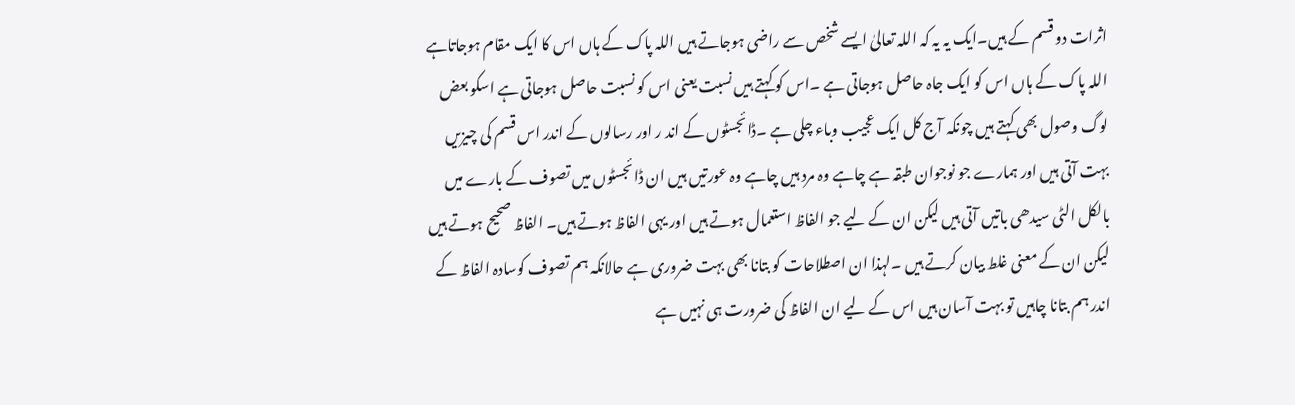اثرات دو قسم کے ہیں۔ایک یہ یہ کہ اللہ تعالیٰ ایسے شخص سے راضی ہوجاتے ہیں اللہ پاک کے ہاں اس کا ایک مقام ہوجاتاہے اللہ پاک کے ہاں اس کو ایک جاہ حاصل ہوجاتی ہے ۔اس کو کہتے ہیں نسبت یعنی اس کو نسبت حاصل ہوجاتی ہے اسکو بعض لوگ وصول بھی کہتے ہیں چونکہ آج کل ایک عجیب وباء چلی ہے ۔ڈائجسٹوں کے اند ر اور رسالوں کے اندر اس قسم کی چیزیں بہت آتی ہیں اور ہمارے جو نوجوان طبقہ ہے چاہے وہ مرد ہیں چاہے وہ عورتیں ہیں ان ڈائجسٹوں میں تصوف کے بارے میں بالکل الٹی سیدھی باتیں آتی ہیں لیکن ان کے لیے جو الفاظ استعمال ہوتے ہیں اور یہی الفاظ ہوتے ہیں۔ الفاظ صحیح ہوتے ہیں لیکن ان کے معنی غلط بیان کرتے ہیں ۔لہذا ان اصطلاحات کو بتانا بھی بہت ضروری ہے حالانکہ ہم تصوف کوسادہ الفاظ کے اندر ہم بتانا چاہیں تو بہت آسان ہیں اس کے لیے ان الفاظ کی ضرورت ہی نہیں ہے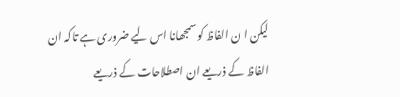لیکن ا ن الفاظ کو سمجھانا اس لیے ضروری ہے تاکہ ان الفاظ کے ذریعے ان اصطلاحات کے ذریعے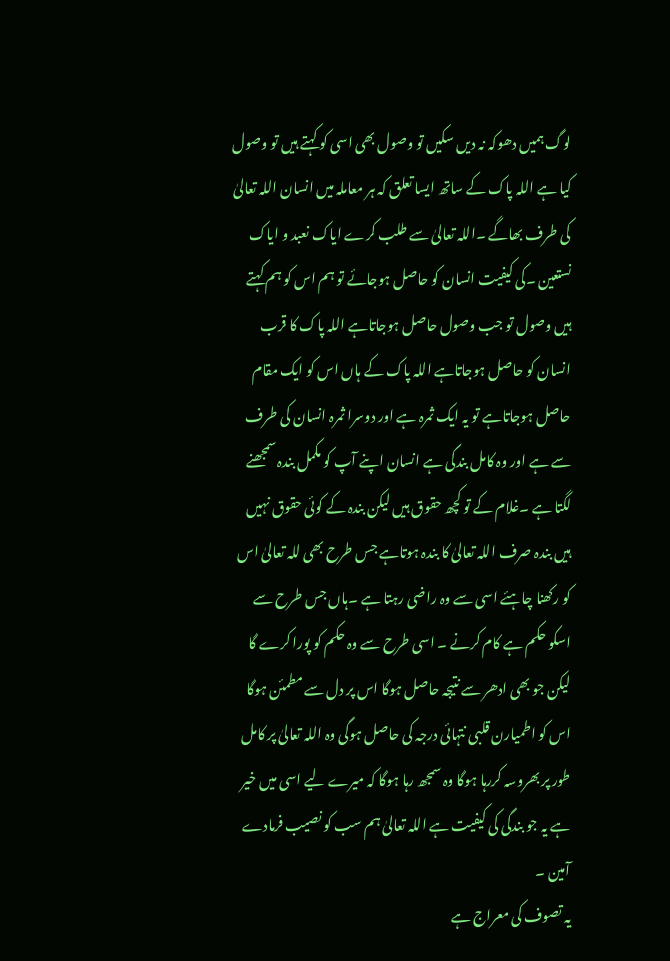لوگ ہمیں دھوکہ نہ دیں سکیں تو وصول بھی اسی کو کہتے ہیں تو وصول کیا ہے اللہ پاک کے ساتھ ایسا تعلق کہ ہر معاملہ میں انسان اللہ تعالیٰ کی طرف بھاگے ۔اللہ تعالیٰ سے طلب کرے ایاک نعبد و ایاک نستعین ۔کی کیفیت انسان کو حاصل ہوجائے تو ہم اس کو ہم کہتے ہیں وصول تو جب وصول حاصل ہوجاتاہے اللہ پاک کا قرب انسان کو حاصل ہوجاتاہے اللہ پاک کے ہاں اس کو ایک مقام حاصل ہوجاتاہے تو یہ ایک ثمرہ ہے اور دوسرا ثمرہ انسان کی طرف سے ہے اور وہ کامل بندگی ہے انسان اپنے آپ کو مکمل بندہ سمجھنے لگتا ہے ۔غلام کے تو کچھ حقوق ہیں لیکن بندہ کے کوئی حقوق نہیں ہیں بندہ صرف اللہ تعالیٰ کا بندہ ہوتاہے جس طرح بھی للہ تعالیٰ اس کو رکھنا چاہئے اسی سے وہ راضی رہتا ہے ۔ہاں جس طرح سے اسکو حکم ہے کام کرنے ۔ اسی طرح سے وہ حکم کو پورا کرے گا لیکن جو بھی ادھر سے نتیجہ حاصل ہوگا اس پر دل سے مطمئن ہوگا اس کو اطمیارن قلبی نتہائی درجہ کی حاصل ہوگی وہ اللہ تعالیٰ پر کامل طور پر بھروسہ کررہا ہوگا وہ سمجھ رہا ہوگا کہ میرے لیے اسی میں خیر ہے یہ جو بندگی کی کیفیت ہے اللہ تعالیٰ ہم سب کو نصیب فرمادے آمین ۔
یہ تصوف کی معراج ہے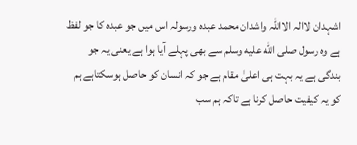اشہدان لاالہ الااللہ واشدان محمد عبدہ ورسولہ اس میں جو عبدہ کا جو لفظ ہے وہ رسول صلى الله عليه وسلم سے بھی پہلے آیا ہوا ہے یعنی یہ جو بندگی ہے یہ بہت ہی اعلیٰ مقام ہے جو کہ انسان کو حاصل ہوسکتاہے ہم کو یہ کیفیت حاصل کرنا ہے تاکہ ہم سب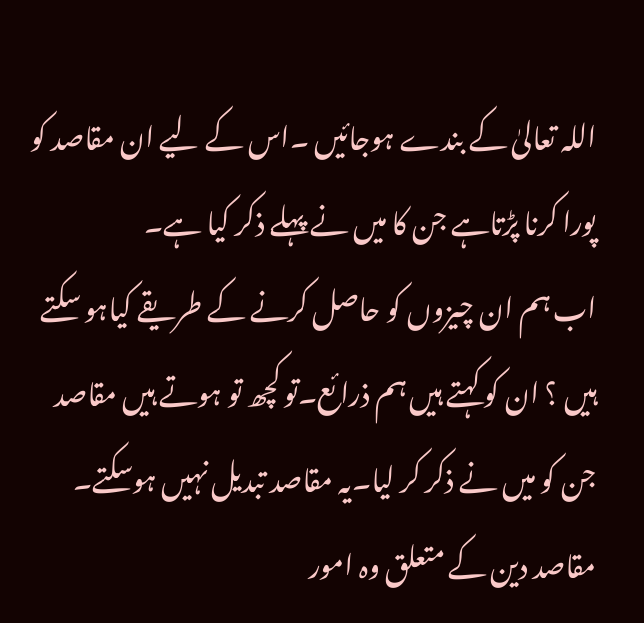اللہ تعالیٰ کے بندے ہوجائیں ۔اس کے لیے ان مقاصد کو پورا کرنا پڑتاہے جن کا میں نے پہلے ذکر کیا ہے۔
اب ہم ان چیزوں کو حاصل کرنے کے طریقے کیاہو سکتے ہیں ؟ ان کو کہتے ہیں ہم ذرائع۔تو کچھ تو ہوتے ہیں مقاصد جن کو میں نے ذکر کر لیا۔یہ مقاصد تبدیل نہیں ہوسکتے۔ مقاصد دین کے متعلق وہ امور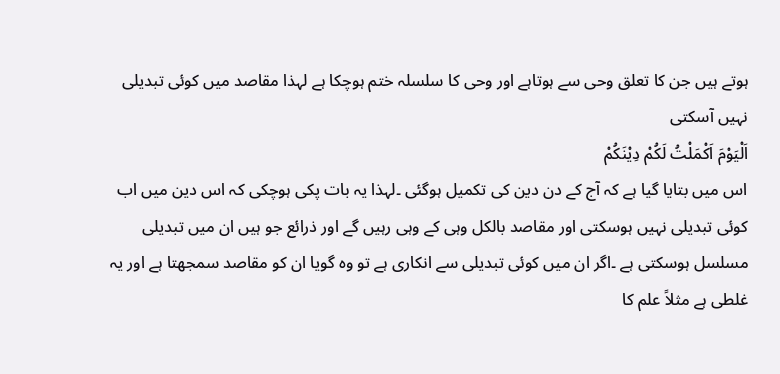ہوتے ہیں جن کا تعلق وحی سے ہوتاہے اور وحی کا سلسلہ ختم ہوچکا ہے لہذا مقاصد میں کوئی تبدیلی نہیں آسکتی
اَلْیَوْمَ اَکْمَلْتُ لَکُمْ دِیْنَکُمْ
اس میں بتایا گیا ہے کہ آج کے دن دین کی تکمیل ہوگئی ۔لہذا یہ بات پکی ہوچکی کہ اس دین میں اب کوئی تبدیلی نہیں ہوسکتی اور مقاصد بالکل وہی کے وہی رہیں گے اور ذرائع جو ہیں ان میں تبدیلی مسلسل ہوسکتی ہے ۔اگر ان میں کوئی تبدیلی سے انکاری ہے تو وہ گویا ان کو مقاصد سمجھتا ہے اور یہ غلطی ہے مثلاً علم کا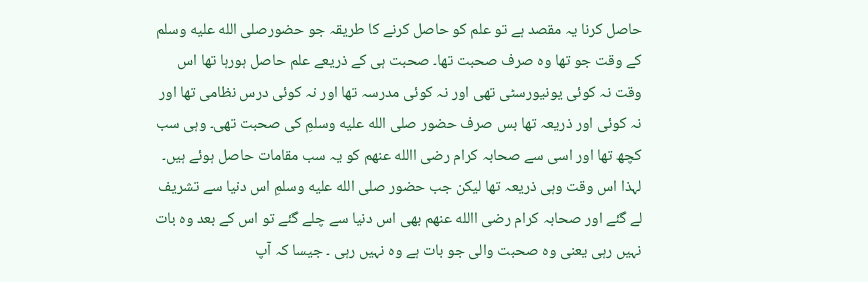حاصل کرنا یہ مقصد ہے تو علم کو حاصل کرنے کا طریقہ جو حضورصلى الله عليه وسلم کے وقت جو تھا وہ صرف صحبت تھا۔ صحبت ہی کے ذریعے علم حاصل ہورہا تھا اس وقت نہ کوئی یونیورسٹی تھی اور نہ کوئی مدرسہ تھا اور نہ کوئی درس نظامی تھا اور نہ کوئی اور ذریعہ تھا بس صرف حضور صلى الله عليه وسلمِ کی صحبت تھی۔ وہی سب کچھ تھا اور اسی سے صحابہ کرام رضی االله عنھم کو یہ سب مقامات حاصل ہوئے ہیں۔ لہذا اس وقت وہی ذریعہ تھا لیکن جب حضور صلى الله عليه وسلمِ اس دنیا سے تشریف لے گئے اور صحابہ کرام رضی االله عنھم بھی اس دنیا سے چلے گئے تو اس کے بعد وہ بات نہیں رہی یعنی وہ صحبت والی جو بات ہے وہ نہیں رہی ۔ جیسا کہ آپ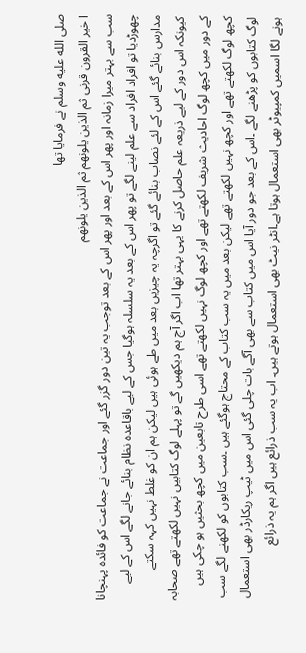صلى الله عليه وسلم نے فرمایا تھا
ا خیر القرون قرنی ثم الذین یلونھم ثم الذین یلونھم
سب سے بہتر میرا زمانہ اور پھر اس کے بعد اور پھر اس کے بعد توجب یہ تین دور گزر گئے اور جماعت نے جماعت کو فائدہ پہنچانا چھوڑدیا تو افراد افراد سے علم لینے لگے تو پھر اس کے بعد یہ سلسلہ ہوگیا جس کے لیے باقاعدہ نظام بنائے جانے لگے اس کے لیے مدارس بنائے گئے اس کے لئے نصاب بنائے گئے تو اگرچہ یہ چیزیں بعد میں طے ہوئی ہیں لیکن ہم ان کو غلط نہیں کہہ سکتے کیونکہ اس دور کے لیے ذریعہ علم حاصل کرنے کا یہی بہتر تھا اب اگر آج ہم دیکھیں گے تو پہلے لوگ کتابیں نہیں لکھتے تھے صحابہ کے دور میں کچھ لوگ احادیث شریف لکھتے تھے اور کچھ لوگ نہیں لکھتے تھے اسی طرح تابعین میں کچھ بحثیں ہو چکی ہیں کچھ لوگ لکھتے تھے اور کچھ نہیں لکھتے تھے لیکن بعد میں یہ سب کتاب کے محتاج ہوگئے ہیں ۔سب کتابوں کو لکھنے لگے سب لوگ کتابوں کو پڑھنے لگے ۔اس کے بعد جو دور آیا اس میں کتاب سے بھی آگے بات چلی گئی اس میں ٹیپ ریکارڈر بھی استعمال ہونے لگا اسمیں کمپیوٹر بھی استعمال ہوتا ہے۔انٹر نیٹ بھی استعمال ہوتے ہیں۔ اب یہ سب ذرائع ہیں اگر ہم یہ ذرائع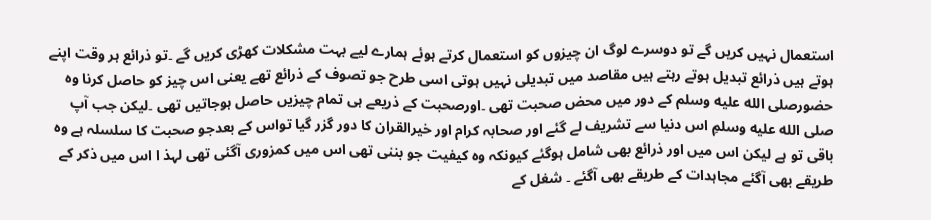استعمال نہیں کریں گے تو دوسرے لوگ ان چیزوں کو استعمال کرتے ہوئے ہمارے لیے بہت مشکلات کھڑی کریں گے ۔تو ذرائع ہر وقت اپنے ہوتے ہیں ذرائع تبدیل ہوتے رہتے ہیں مقاصد میں تبدیلی نہیں ہوتی اسی طرح جو تصوف کے ذرائع تھے یعنی اس چیز کو حاصل کرنا وہ حضورصلى الله عليه وسلم کے دور میں محض صحبت تھی ۔اورصحبت کے ذریعے ہی تمام چیزیں حاصل ہوجاتیں تھی ۔لیکن جب آپ صلى الله عليه وسلمِ اس دنیا سے تشریف لے گئے اور صحابہ کرام اور خیرالقران کا دور گزر گیا تواس کے بعدجو صحبت کا سلسلہ ہے وہ باقی تو ہے لیکن اس میں اور ذرائع بھی شامل ہوگئے کیونکہ وہ کیفیت جو بننی تھی اس میں کمزوری آگئی تھی لہذ ا اس میں ذکر کے طریقے بھی آگئے مجاہدات کے طریقے بھی آگئے ۔ شغل کے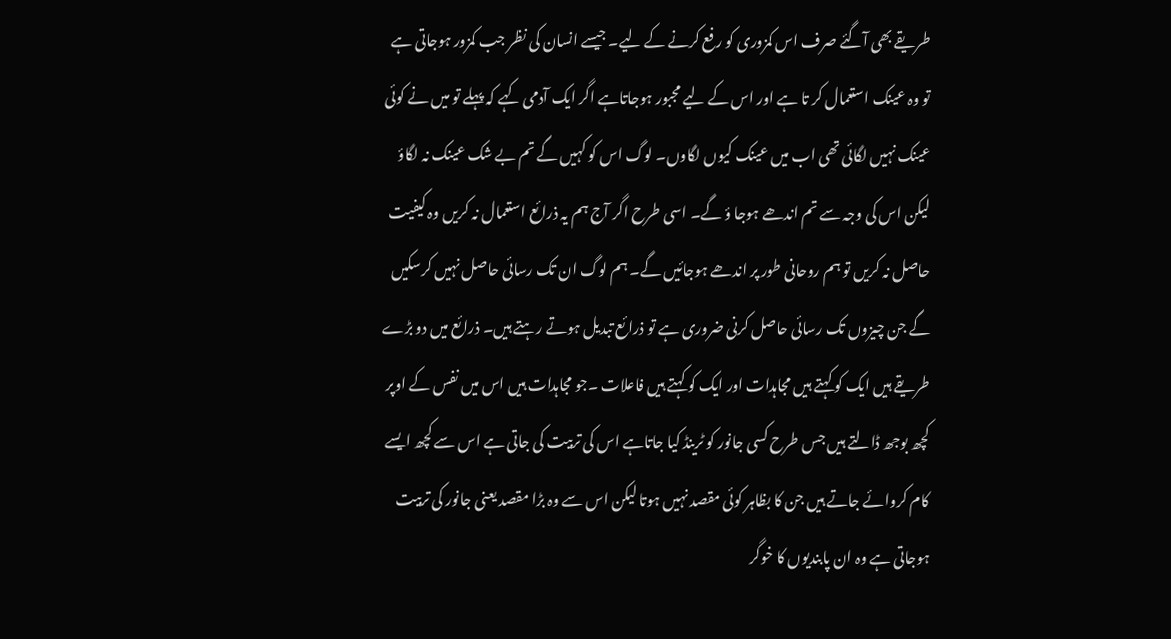طریقے بھی آگئے صرف اس کمزوری کو رفع کرنے کے لیے۔ جیسے انسان کی نظر جب کمزور ہوجاتی ہے تو وہ عینک استعمال کر تا ہے اور اس کے لیے مجبور ہوجاتاہے اگر ایک آدمی کہے کہ پہلے تو میں نے کوئی عینک نہیں لگائی تھی اب میں عینک کیوں لگاوں۔ لوگ اس کو کہیں گے تم بے شک عینک نہ لگاؤ لیکن اس کی وجہ سے تم اندھے ہوجا ؤ گے۔ اسی طرح اگر آج ہم یہ ذرائع استعمال نہ کریں وہ کیفیت حاصل نہ کریں تو ہم روحانی طور پر اندھے ہوجائیں گے۔ ہم لوگ ان تک رسائی حاصل نہیں کرسکیں گے جن چیزوں تک رسائی حاصل کرنی ضروری ہے تو ذرائع تبدیل ہوتے رہتے ہیں۔ ذرائع میں دو بڑے طریقے ہیں ایک کو کہتے ہیں مجاہدات اور ایک کو کہتے ہیں فاعلات ۔جو مجاہدات ہیں اس میں نفس کے اوپر کچھ بوجھ ڈالتے ہیں جس طرح کسی جانور کو ٹرینڈ کیا جاتاہے اس کی تربیت کی جاتی ہے اس سے کچھ ایسے کام کروائے جاتے ہیں جن کا بظاہر کوئی مقصد نہیں ہوتا لیکن اس سے وہ بڑا مقصد یعنی جانور کی تربیت ہوجاتی ہے وہ ان پابندیوں کا خوگر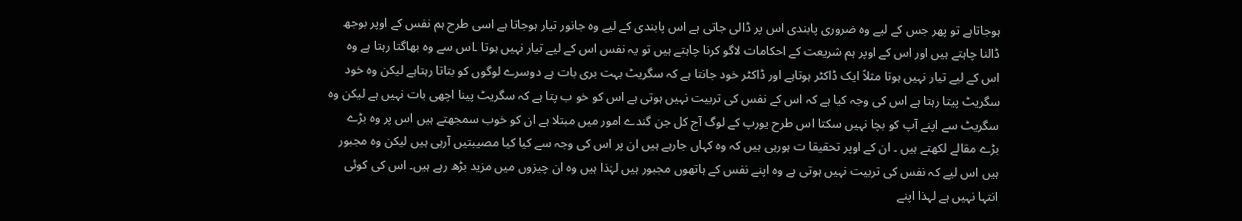ہوجاتاہے تو پھر جس کے لیے وہ ضروری پابندی اس پر ڈالی جاتی ہے اس پابندی کے لیے وہ جانور تیار ہوجاتا ہے اسی طرح ہم نفس کے اوپر بوجھ ڈالنا چاہتے ہیں اور اس کے اوپر ہم شریعت کے احکامات لاگو کرنا چاہتے ہیں تو یہ نفس اس کے لیے تیار نہیں ہوتا ۔اس سے وہ بھاگتا رہتا ہے وہ اس کے لیے تیار نہیں ہوتا مثلاً ایک ڈاکٹر ہوتاہے اور ڈاکٹر خود جانتا ہے کہ سگریٹ بہت بری بات ہے دوسرے لوگوں کو بتاتا رہتاہے لیکن وہ خود سگریٹ پیتا رہتا ہے اس کی وجہ کیا ہے کہ اس کے نفس کی تربیت نہیں ہوتی ہے اس کو خو ب پتا ہے کہ سگریٹ پینا اچھی بات نہیں ہے لیکن وہ سگریٹ سے اپنے آپ کو بچا نہیں سکتا اس طرح یورپ کے لوگ آج کل جن گندے امور میں مبتلا ہے ان کو خوب سمجھتے ہیں اس پر وہ بڑے بڑے مقالے لکھتے ہیں ۔ ان کے اوپر تحقیقا ت ہورہی ہیں کہ وہ کہاں جارہے ہیں ان پر اس کی وجہ سے کیا کیا مصیبتیں آرہی ہیں لیکن وہ مجبور ہیں اس لیے کہ نفس کی تربیت نہیں ہوتی ہے وہ اپنے نفس کے ہاتھوں مجبور ہیں لہٰذا ہیں وہ ان چیزوں میں مزید بڑھ رہے ہیں۔ اس کی کوئی انتہا نہیں ہے لہذا اپنے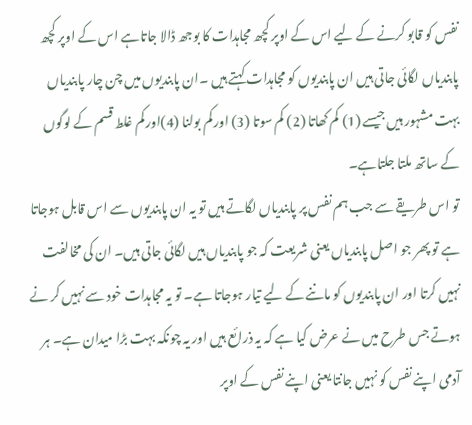نفس کو قابو کرنے کے لیے اس کے اوپر کچھ مجاہدات کا بوجھ ڈالا جاتاہے اس کے اوپر کچھ پابندیاں لگائی جاتی ہیں ان پابندیوں کو مجاہدات کہتے ہیں ۔ان پابندیوں میں چن چار پابندیاں بہت مشہور ہیں جیسے (1) کم کھاتا (2) کم سوتا (3) اور کم بولنا (4)اور کم غلط قسم کے لوگوں کے ساتھ ملتا جلتاہے۔
تو اس طریقے سے جب ہم نفس پر پابندیاں لگاتے ہیں تو یہ ان پابندیوں سے اس قابل ہوجاتا ہے تو پھر جو اصل پابندیاں یعنی شریعت کہ جو پابندیاں ہیں لگائی جاتی ہیں۔ ان کی مخالفت نہیں کرتا اور ان پابندیوں کو ماننے کے لیے تیار ہوجاتا ہے۔ تو یہ مجاہدات خود سے نہیں کر نے ہوتے جس طرح میں نے عرض کیا ہے کہ یہ ذرائع ہیں اور یہ چونکہ بہت بڑا میدان ہے۔ ہر آدمی اپنے نفس کو نہیں جانتا یعنی اپنے نفس کے اوپر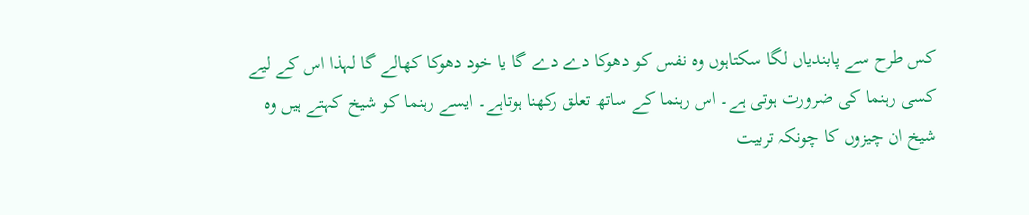کس طرح سے پابندیاں لگا سکتاہوں وہ نفس کو دھوکا دے دے گا یا خود دھوکا کھالے گا لہذا اس کے لیے کسی رہنما کی ضرورت ہوتی ہے۔ اس رہنما کے ساتھ تعلق رکھنا ہوتاہے۔ ایسے رہنما کو شیخ کہتے ہیں وہ شیخ ان چیزوں کا چونکہ تربیت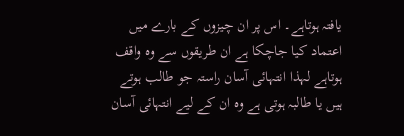یافتہ ہوتاہے۔ اس پر ان چیزوں کے بارے میں اعتماد کیا جاچکا ہے ان طریقوں سے وہ واقف ہوتاہے لہذا انتہائی آسان راستہ جو طالب ہوتے ہیں یا طالبہ ہوتی ہے وہ ان کے لیے انتہائی آسان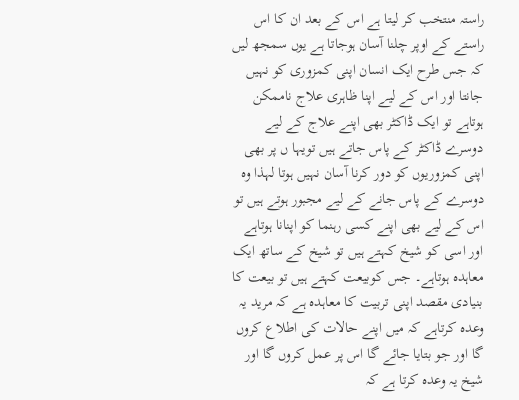راستہ منتخب کر لیتا ہے اس کے بعد ان کا اس راستے کے اوپر چلنا آسان ہوجاتا ہے یوں سمجھ لیں کہ جس طرح ایک انسان اپنی کمزوری کو نہیں جانتا اور اس کے لیے اپنا ظاہری علاج ناممکن ہوتاہے تو ایک ڈاکٹر بھی اپنے علاج کے لیے دوسرے ڈاکٹر کے پاس جاتے ہیں تویہا ں پر بھی اپنی کمزوریوں کو دور کرنا آسان نہیں ہوتا لہذا وہ دوسرے کے پاس جانے کے لیے مجبور ہوتے ہیں تو اس کے لیے بھی اپنے کسی رہنما کو اپنانا ہوتاہے اور اسی کو شیخ کہتے ہیں تو شیخ کے ساتھ ایک معاہدہ ہوتاہے۔ جس کوبیعت کہتے ہیں تو بیعت کا بنیادی مقصد اپنی تربیت کا معاہدہ ہے کہ مرید یہ وعدہ کرتاہے کہ میں اپنے حالات کی اطلاع کروں گا اور جو بتایا جائے گا اس پر عمل کروں گا اور شیخ یہ وعدہ کرتا ہے کہ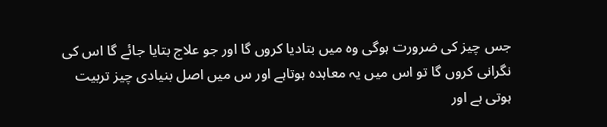جس چیز کی ضرورت ہوگی وہ میں بتادیا کروں گا اور جو علاج بتایا جائے گا اس کی نگرانی کروں گا تو اس میں یہ معاہدہ ہوتاہے اور س میں اصل بنیادی چیز تربیت ہوتی ہے اور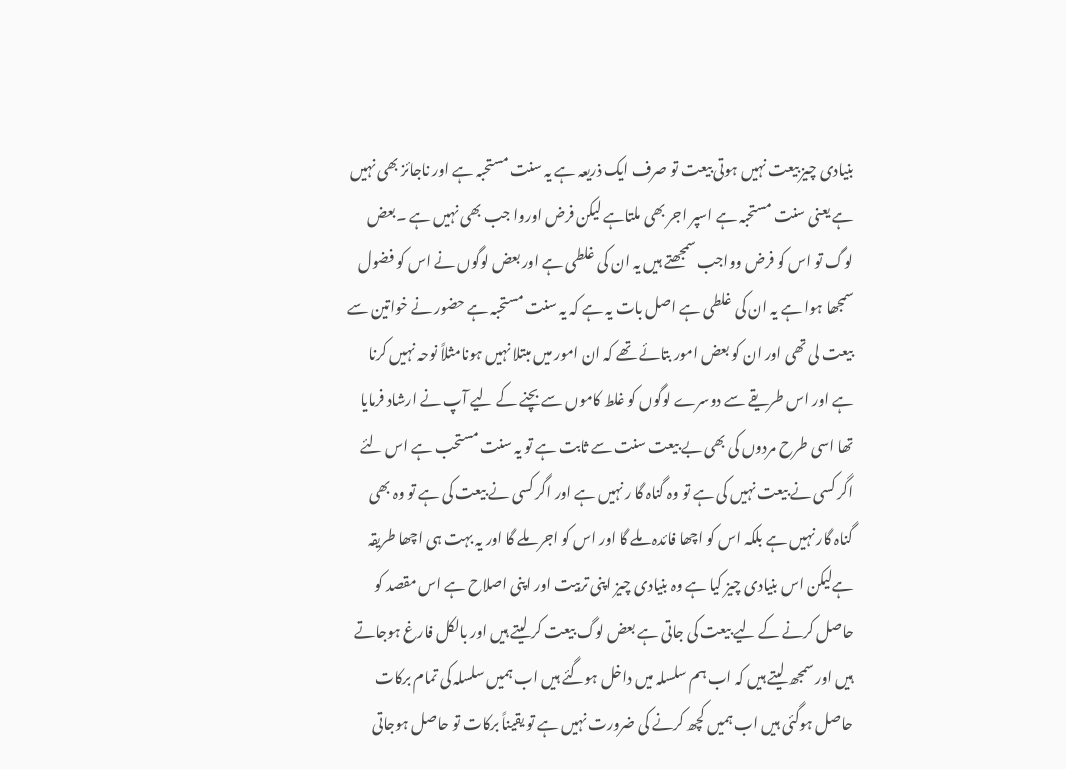بنیادی چیز بیعت نہیں ہوتی بیعت تو صرف ایک ذریعہ ہے یہ سنت مستحبہ ہے اور ناجائز بھی نہیں ہے یعنی سنت مستحبہ ہے اسپر اجر بھی ملتاہے لیکن فرض اوروا جب بھی نہیں ہے ۔بعض لوگ تو اس کو فرض وواجب سمجھتے ہیں یہ ان کی غلطی ہے اور بعض لوگوں نے اس کو فضول سمجھا ہوا ہے یہ ان کی غلطی ہے اصل بات یہ ہے کہ یہ سنت مستحبہ ہے حضور نے خواتین سے بیعت لی تھی اور ان کو بعض امور بتائے تھے کہ ان امور میں مبتلا نہیں ہونامثلاً نوحہ نہیں کرنا ہے اور اس طریقے سے دوسرے لوگوں کو غلط کاموں سے بچنے کے لیے آپ نے ارشاد فرمایا تھا اسی طرح مردوں کی بھی بے بیعت سنت سے ثابت ہے تو یہ سنت مستحب ہے اس لئے اگر کسی نے بیعت نہیں کی ہے تو وہ گناہ گا ر نہیں ہے اور اگر کسی نے بیعت کی ہے تو وہ بھی گناہ گار نہیں ہے بلکہ اس کو اچھا فائدہ ملے گا اور اس کو اجر ملے گا اور یہ بہت ہی اچھا طریقہ ہےلیکن اس بنیادی چیز کیا ہے وہ بنیادی چیز اپنی تربیت اور اپنی اصلاح ہے اس مقصد کو حاصل کرنے کے لیے بیعت کی جاتی ہے بعض لوگ بیعت کر لیتے ہیں اور بالکل فارغ ہوجاتے ہیں اور سمجھ لیتے ہیں کہ اب ہم سلسلہ میں داخل ہوگئے ہیں اب ہمیں سلسلہ کی تمام برکات حاصل ہوگئی ہیں اب ہمیں کچھ کرنے کی ضرورت نہیں ہے تو یقیناً برکات تو حاصل ہوجاتی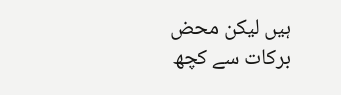ہیں لیکن محض برکات سے کچھ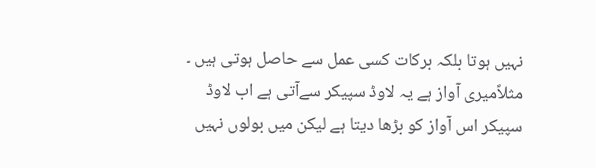نہیں ہوتا بلکہ برکات کسی عمل سے حاصل ہوتی ہیں ۔
مثلاًمیری آواز ہے یہ لاوڈ سپیکر سےآتی ہے اب لاوڈ سپیکر اس آواز کو بڑھا دیتا ہے لیکن میں بولوں نہیں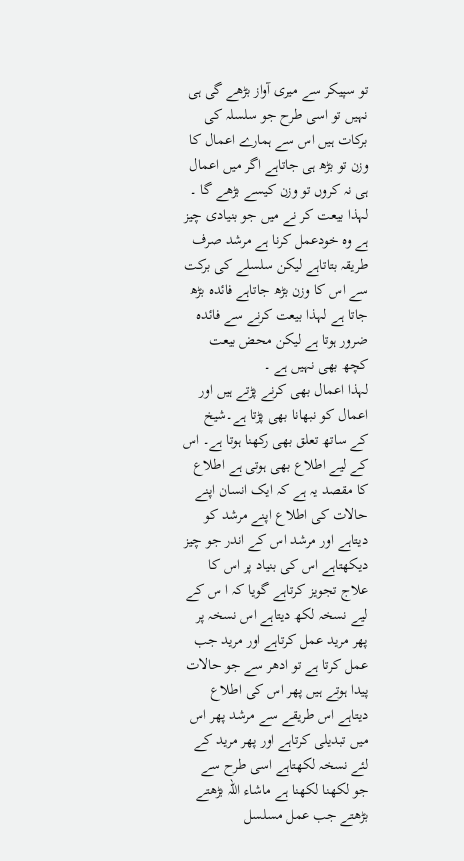تو سپیکر سے میری آواز بڑھے گی ہی نہیں تو اسی طرح جو سلسلہ کی برکات ہیں اس سے ہمارے اعمال کا وزن تو بڑھ ہی جاتاہے اگر میں اعمال ہی نہ کروں تو وزن کیسے بڑھے گا ۔
لہذا بیعت کر نے میں جو بنیادی چیز ہے وہ خودعمل کرنا ہے مرشد صرف طریقہ بتاتاہے لیکن سلسلے کی برکت سے اس کا وزن بڑھ جاتاہے فائدہ بڑھ جاتا ہے لہذا بیعت کرنے سے فائدہ ضرور ہوتا ہے لیکن محض بیعت کچھ بھی نہیں ہے ۔
لہذا اعمال بھی کرنے پڑتے ہیں اور اعمال کو نبھانا بھی پڑتا ہے۔شیخ کے ساتھ تعلق بھی رکھنا ہوتا ہے۔ اس کے لیے اطلاع بھی ہوتی ہے اطلاع کا مقصد یہ ہے کہ ایک انسان اپنے حالات کی اطلاع اپنے مرشد کو دیتاہے اور مرشد اس کے اندر جو چیز دیکھتاہے اس کی بنیاد پر اس کا علاج تجویز کرتاہے گویا کہ ا س کے لیے نسخہ لکھ دیتاہے اس نسخہ پر پھر مرید عمل کرتاہے اور مرید جب عمل کرتا ہے تو ادھر سے جو حالات پیدا ہوتے ہیں پھر اس کی اطلاع دیتاہے اس طریقے سے مرشد پھر اس میں تبدیلی کرتاہے اور پھر مرید کے لئے نسخہ لکھتاہے اسی طرح سے جو لکھنا لکھنا ہے ماشاء اللہ بڑھتے بڑھتے جب عمل مسلسل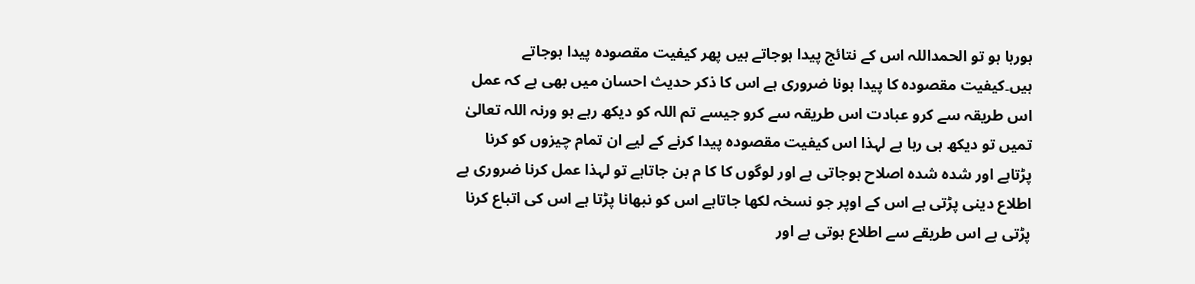ہورہا ہو تو الحمداللہ اس کے نتائج پیدا ہوجاتے ہیں پھر کیفیت مقصودہ پیدا ہوجاتے ہیں۔کیفیت مقصودہ کا پیدا ہونا ضروری ہے اس کا ذکر حدیث احسان میں بھی ہے کہ عمل اس طریقہ سے کرو عبادت اس طریقہ سے کرو جیسے تم اللہ کو دیکھ رہے ہو ورنہ اللہ تعالیٰ تمیں تو دیکھ ہی رہا ہے لہذا اس کیفیت مقصودہ پیدا کرنے کے لیے ان تمام چیزوں کو کرنا پڑتاہے اور شدہ شدہ اصلاح ہوجاتی ہے اور لوگوں کا کا م بن جاتاہے تو لہذا عمل کرنا ضروری ہے اطلاع دینی پڑتی ہے اس کے اوپر جو نسخہ لکھا جاتاہے اس کو نبھانا پڑتا ہے اس کی اتباع کرنا پڑتی ہے اس طریقے سے اطلاع ہوتی ہے اور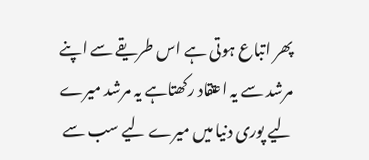پھر اتباع ہوتی ہے اس طریقے سے اپنے مرشد سے یہ اعتقاد رکھتاہے یہ مرشد میرے لیے پوری دنیا میں میرے لیے سب سے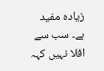زیادہ مفید ہے۔ سب سے افلا نہیں کہہ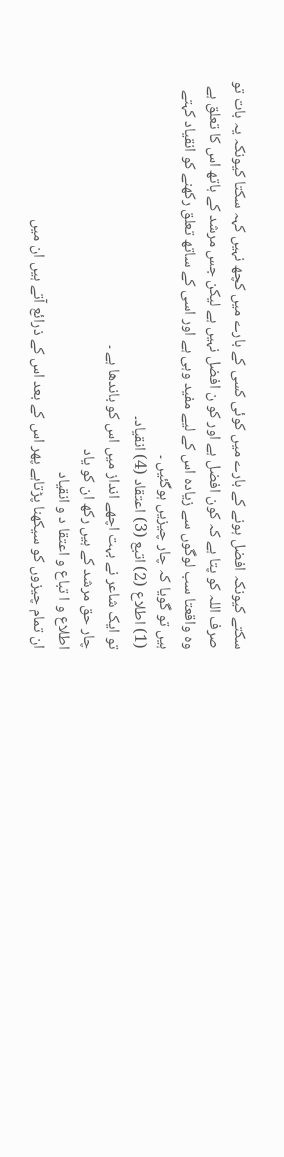سکتے کیونکہ افضل ہونے کے بارے میں کوئی کسی کے بارے میں کچھ نہیں کہہ سکتا کیونکہ یہ بات تو صرف اللہ کو پتا ہے کہ کون افضل ہے اور کو ن افضل نہیں ہے لیکن جس مرشد کے ہاتھ اس کا تعلق ہے وہ واقعتا سب لوگوں سے زیادہ اس کے لیے مفید وہی ہے اور اسی کے ساتھ تعلق رکھنے کو انقیاد کہتے ہیں تو گویا کہ چار چیزیں ہوگئیں ۔
(1) اطلاع (2) اتبع (3) اعتقاد (4) انقیاد۔
تو ایک شاعر نے بہت اچھے انداز میں اس کو باندھا ہے ۔
چار حق مرشد کے ہیں رکھ ان کو یاد
اطلاع و ا تباع و اعتقا د و انقیاد
ان تمام چیزوں کو سیکھنا پڑتاہے پھر اس کے بعد اس کے ذرائع آتے ہیں ان میں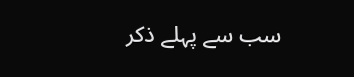سب سے پہلے ذکر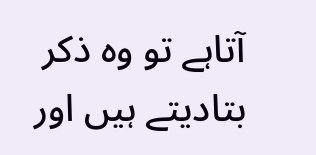آتاہے تو وہ ذکر بتادیتے ہیں اور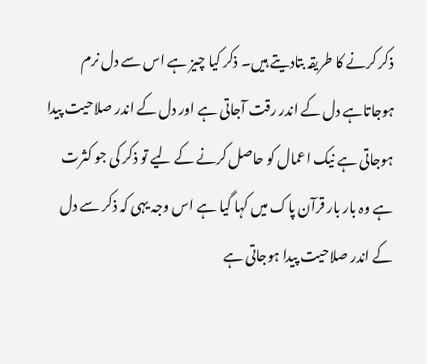ذکر کرنے کا طریقہ بتادیتے ہیں۔ ذکر کیا چیز ہے اس سے دل نرم ہوجاتاہے دل کے اندر رقت آجاتی ہے اور دل کے اندر صلاحیت پیدا ہوجاتی ہے نیک اعمال کو حاصل کرنے کے لیے تو ذکر کی جو کثرت ہے وہ بار بار قرآن پاک میں کہا گیا ہے اس وجہ یہی کہ ذکر سے دل کے اندر صلاحیت پیدا ہوجاتی ہے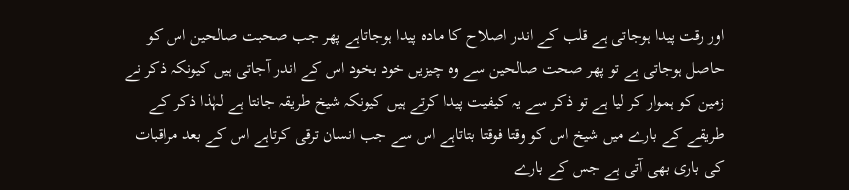اور رقت پیدا ہوجاتی ہے قلب کے اندر اصلاح کا مادہ پیدا ہوجاتاہے پھر جب صحبت صالحین اس کو حاصل ہوجاتی ہے تو پھر صحت صالحین سے وہ چیزیں خود بخود اس کے اندر آجاتی ہیں کیونکہ ذکر نے زمین کو ہموار کر لیا ہے تو ذکر سے یہ کیفیت پیدا کرتے ہیں کیونکہ شیخ طریقہ جانتا ہے لہٰذا ذکر کے طریقے کے بارے میں شیخ اس کو وقتا فوقتا بتاتاہے اس سے جب انسان ترقی کرتاہے اس کے بعد مراقبات کی باری بھی آتی ہے جس کے بارے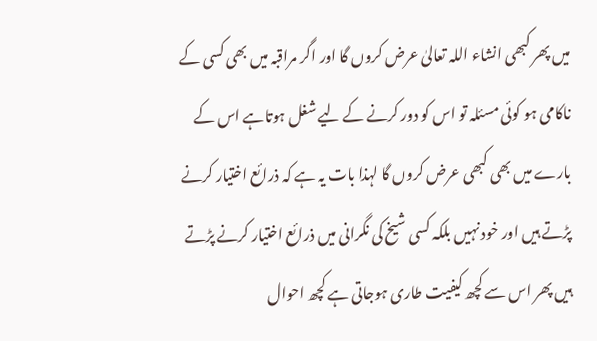میں پھر کبھی انشاء اللہ تعالیٰ عرض کروں گا اور اگر مراقبہ میں بھی کسی کے ناکامی ہو کوئی مسئلہ تو اس کو دور کرنے کے لیے شغل ہوتاہے اس کے بارے میں بھی کبھی عرض کروں گا لہذا بات یہ ہے کہ ذرائع اختیار کرنے پڑتے ہیں اور خود نہیں بلکہ کسی شیخ کی نگرانی میں ذرائع اختیار کرنے پڑتے ہیں پھر اس سے کچھ کیفیت طاری ہوجاتی ہے کچھ احوال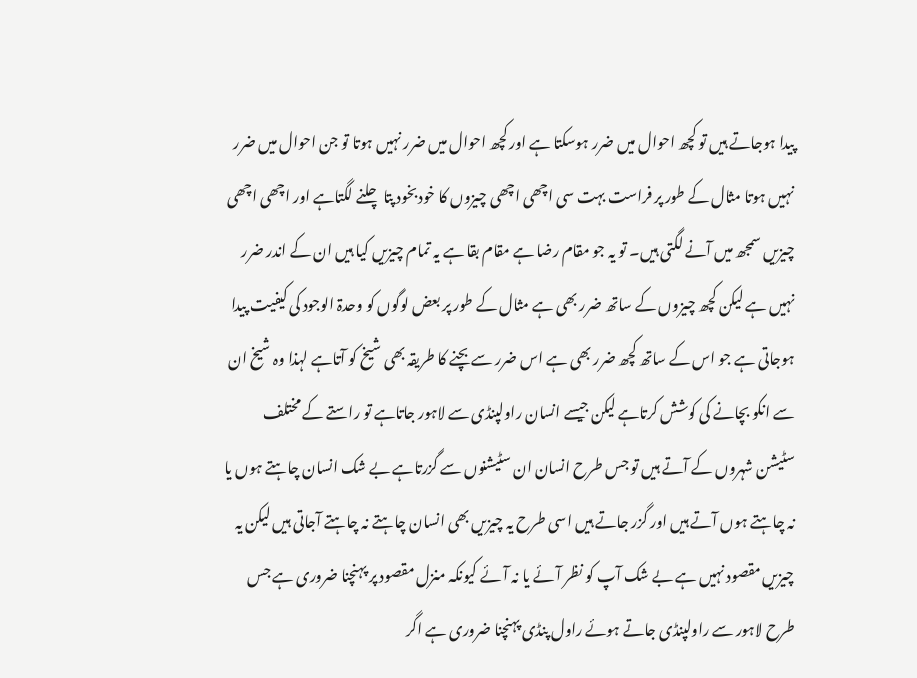پیدا ہوجاتے ہیں تو کچھ احوال میں ضرر ہوسکتا ہے اور کچھ احوال میں ضرر نہیں ہوتا تو جن احوال میں ضرر نہیں ہوتا مثال کے طور پر فراست بہت سی اچھی اچھی چیزوں کا خودبخود پتا چلنے لگتاہے اور اچھی اچھی چیزیں سمجھ میں آنے لگتی ہیں۔ تو یہ جو مقام رضا ہے مقام بقا ہے یہ تمام چیزیں کیا ہیں ان کے اندر ضرر نہیں ہے لیکن کچھ چیزوں کے ساتھ ضرر بھی ہے مثال کے طور پر بعض لوگوں کو وحدۃ الوجود کی کیفیت پیدا ہوجاتی ہے جو اس کے ساتھ کچھ ضرر بھی ہے اس ضرر سے بچنے کا طریقہ بھی شیخ کو آتاہے لہذا وہ شیخ ان سے انکو بچانے کی کوشش کرتاہے لیکن جیسے انسان راولپنڈی سے لاہور جاتاہے تو راستے کے مختلف سٹیشن شہروں کے آتے ہیں تو جس طرح انسان ان سٹیشنوں سے گزرتاہے بے شک انسان چاہتے ہوں یا نہ چاہتے ہوں آتے ہیں اور گزر جاتے ہیں اسی طرح یہ چیزیں بھی انسان چاہتے نہ چاہتے آجاتی ہیں لیکن یہ چیزیں مقصود نہیں ہے بے شک آپ کو نظر آئے یا نہ آئے کیونکہ منزل مقصود پر پہنچنا ضروری ہے جس طرح لاہور سے راولپنڈی جاتے ہوئے راول پنڈی پہنچنا ضروری ہے اگر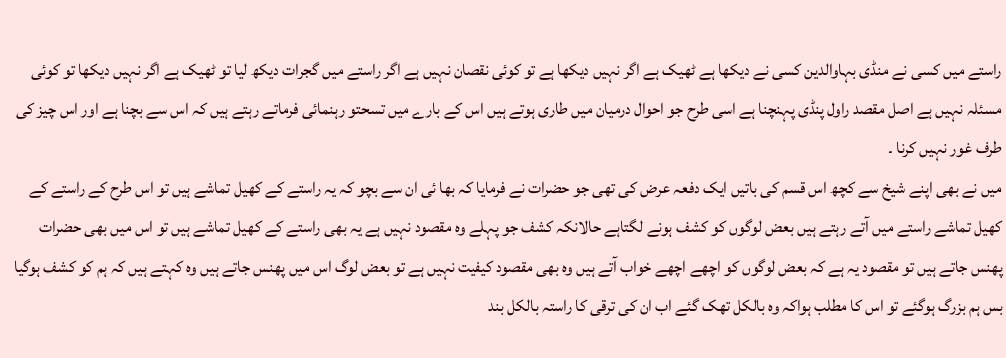راستے میں کسی نے منڈی بہاوالدین کسی نے دیکھا ہے ٹھیک ہے اگر نہیں دیکھا ہے تو کوئی نقصان نہیں ہے اگر راستے میں گجرات دیکھ لیا تو ٹھیک ہے اگر نہیں دیکھا تو کوئی مسئلہ نہیں ہے اصل مقصد راول پنڈی پہنچنا ہے اسی طرح جو احوال درمیان میں طاری ہوتے ہیں اس کے بارے میں تسحتو رہنمائی فرماتے رہتے ہیں کہ اس سے بچنا ہے اور اس چیز کی طرف غور نہیں کرنا ۔
میں نے بھی اپنے شیخ سے کچھ اس قسم کی باتیں ایک دفعہ عرض کی تھی جو حضرات نے فرمایا کہ بھا ئی ان سے بچو کہ یہ راستے کے کھیل تماشے ہیں تو اس طرح کے راستے کے کھیل تماشے راستے میں آتے رہتے ہیں بعض لوگوں کو کشف ہونے لگتاہے حالانکہ کشف جو پہلے وہ مقصود نہیں ہے یہ بھی راستے کے کھیل تماشے ہیں تو اس میں بھی حضرات پھنس جاتے ہیں تو مقصود یہ ہے کہ بعض لوگوں کو اچھے اچھے خواب آتے ہیں وہ بھی مقصود کیفیت نہیں ہے تو بعض لوگ اس میں پھنس جاتے ہیں وہ کہتے ہیں کہ ہم کو کشف ہوگیا بس ہم بزرگ ہوگئے تو اس کا مطلب ہواکہ وہ بالکل تھک گئے اب ان کی ترقی کا راستہ بالکل بند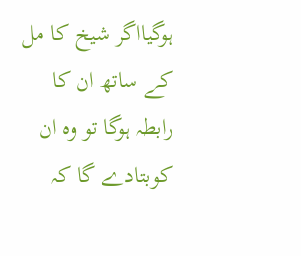ہوگیااگر شیخ کا مل کے ساتھ ان کا رابطہ ہوگا تو وہ ان کوبتادے گا کہ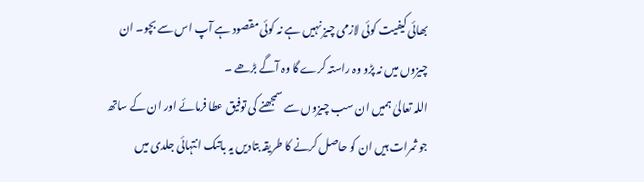بھائی کیفیت کوئی لازمی چیز نہیں ہے نہ کوئی مقصود ہے آپ اس سے بچو۔ ان چیزوں میں نہ پڑو وہ راستہ کرے گا وہ آگے بڑھے ۔
اللہ تعالیٰ ہمیں ان سب چیزوں سے سمجھنے کی توفیق عطا فرمائے اور ان کے ساتھ جو ثمرات ہیں ان کو حاصل کرنے کا طریقہ بتادیں یہ باتںک انتہائی جلدی میں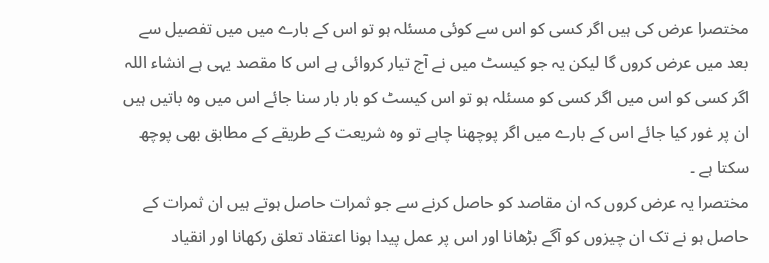مختصرا عرض کی ہیں اگر کسی کو اس سے کوئی مسئلہ ہو تو اس کے بارے میں میں تفصیل سے بعد میں عرض کروں گا لیکن یہ جو کیسٹ میں نے آج تیار کروائی ہے اس کا مقصد یہی ہے انشاء اللہ اگر کسی کو اس میں اگر کسی کو مسئلہ ہو تو اس کیسٹ کو بار بار سنا جائے اس میں وہ باتیں ہیں ان پر غور کیا جائے اس کے بارے میں اگر پوچھنا چاہے تو وہ شریعت کے طریقے کے مطابق بھی پوچھ سکتا ہے ۔
مختصرا یہ عرض کروں کہ ان مقاصد کو حاصل کرنے سے جو ثمرات حاصل ہوتے ہیں ان ثمرات کے حاصل ہو نے تک ان چیزوں کو آگے بڑھانا اور اس پر عمل پیدا ہونا اعتقاد تعلق رکھانا اور انقیاد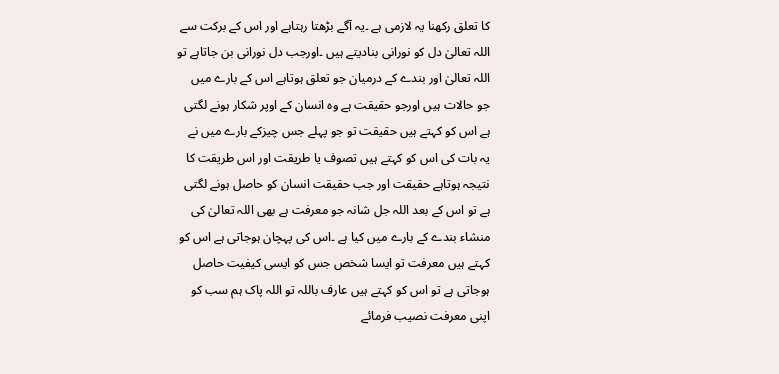کا تعلق رکھنا یہ لازمی ہے ۔یہ آگے بڑھتا رہتاہے اور اس کے برکت سے اللہ تعالیٰ دل کو نورانی بنادیتے ہیں ۔اورجب دل نورانی بن جاتاہے تو اللہ تعالیٰ اور بندے کے درمیان جو تعلق ہوتاہے اس کے بارے میں جو حالات ہیں اورجو حقیقت ہے وہ انسان کے اوپر شکار ہونے لگتی ہے اس کو کہتے ہیں حقیقت تو جو پہلے جس چیزکے بارے میں نے یہ بات کی اس کو کہتے ہیں تصوف یا طریقت اور اس طریقت کا نتیجہ ہوتاہے حقیقت اور جب حقیقت انسان کو حاصل ہونے لگتی ہے تو اس کے بعد اللہ جل شانہ جو معرفت ہے بھی اللہ تعالیٰ کی منشاء بندے کے بارے میں کیا ہے ۔اس کی پہچان ہوجاتی ہے اس کو کہتے ہیں معرفت تو ایسا شخص جس کو ایسی کیفیت حاصل ہوجاتی ہے تو اس کو کہتے ہیں عارف باللہ تو اللہ پاک ہم سب کو اپنی معرفت نصیب فرمائے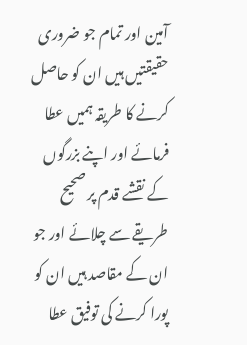آمین اور تمام جو ضروری حقیقتیں ہیں ان کو حاصل کرنے کا طریقہ ہمیں عطا فرمائے اور اپنے بزرگوں کے نقشے قدم پر صحیح طریقے سے چلائے اور جو ان کے مقاصد ہیں ان کو پورا کرنے کی توفیق عطا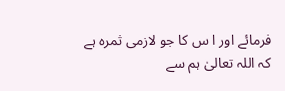فرمائے اور ا س کا جو لازمی ثمرہ ہے کہ اللہ تعالیٰ ہم سے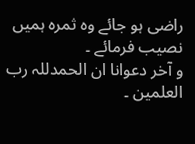راضی ہو جائے وہ ثمرہ ہمیں نصیب فرمائے ۔
و آخر دعوانا ان الحمدللہ رب العلمین ۔